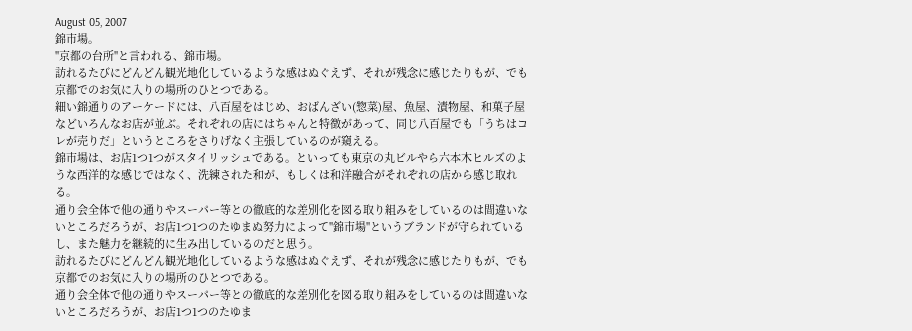August 05, 2007
錦市場。
"京都の台所"と言われる、錦市場。
訪れるたびにどんどん観光地化しているような感はぬぐえず、それが残念に感じたりもが、でも京都でのお気に入りの場所のひとつである。
細い錦通りのアーケードには、八百屋をはじめ、おばんざい(惣菜)屋、魚屋、漬物屋、和菓子屋などいろんなお店が並ぶ。それぞれの店にはちゃんと特徴があって、同じ八百屋でも「うちはコレが売りだ」というところをさりげなく主張しているのが窺える。
錦市場は、お店1つ1つがスタイリッシュである。といっても東京の丸ビルやら六本木ヒルズのような西洋的な感じではなく、洗練された和が、もしくは和洋融合がそれぞれの店から感じ取れる。
通り会全体で他の通りやスーパー等との徹底的な差別化を図る取り組みをしているのは間違いないところだろうが、お店1つ1つのたゆまぬ努力によって"錦市場"というブランドが守られているし、また魅力を継続的に生み出しているのだと思う。
訪れるたびにどんどん観光地化しているような感はぬぐえず、それが残念に感じたりもが、でも京都でのお気に入りの場所のひとつである。
通り会全体で他の通りやスーパー等との徹底的な差別化を図る取り組みをしているのは間違いないところだろうが、お店1つ1つのたゆま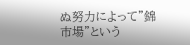ぬ努力によって"錦市場"という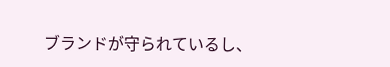ブランドが守られているし、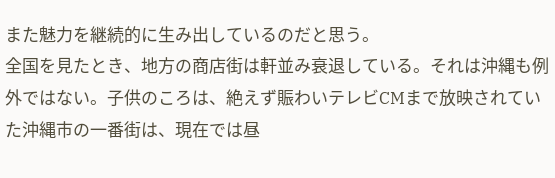また魅力を継続的に生み出しているのだと思う。
全国を見たとき、地方の商店街は軒並み衰退している。それは沖縄も例外ではない。子供のころは、絶えず賑わいテレビCMまで放映されていた沖縄市の一番街は、現在では昼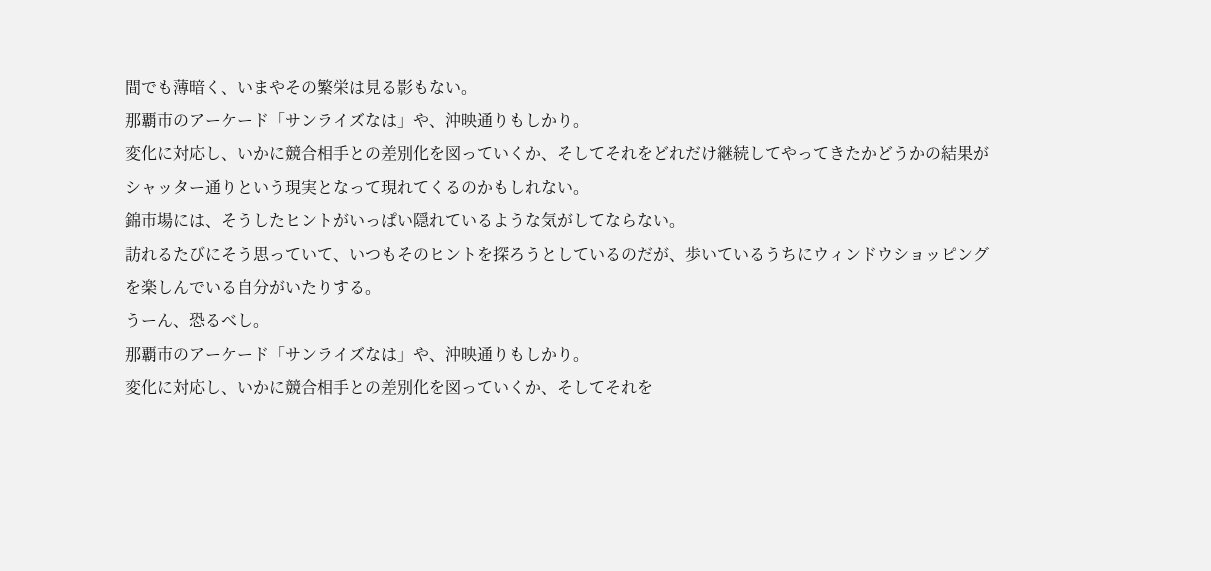間でも薄暗く、いまやその繁栄は見る影もない。
那覇市のアーケード「サンライズなは」や、沖映通りもしかり。
変化に対応し、いかに競合相手との差別化を図っていくか、そしてそれをどれだけ継続してやってきたかどうかの結果がシャッター通りという現実となって現れてくるのかもしれない。
錦市場には、そうしたヒントがいっぱい隠れているような気がしてならない。
訪れるたびにそう思っていて、いつもそのヒントを探ろうとしているのだが、歩いているうちにウィンドウショッピングを楽しんでいる自分がいたりする。
うーん、恐るべし。
那覇市のアーケード「サンライズなは」や、沖映通りもしかり。
変化に対応し、いかに競合相手との差別化を図っていくか、そしてそれを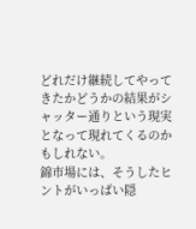どれだけ継続してやってきたかどうかの結果がシャッター通りという現実となって現れてくるのかもしれない。
錦市場には、そうしたヒントがいっぱい隠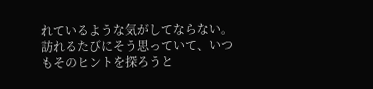れているような気がしてならない。
訪れるたびにそう思っていて、いつもそのヒントを探ろうと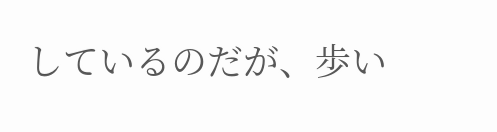しているのだが、歩い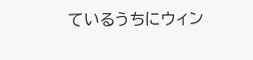ているうちにウィン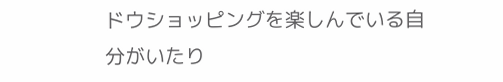ドウショッピングを楽しんでいる自分がいたり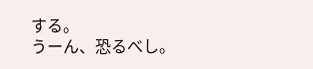する。
うーん、恐るべし。